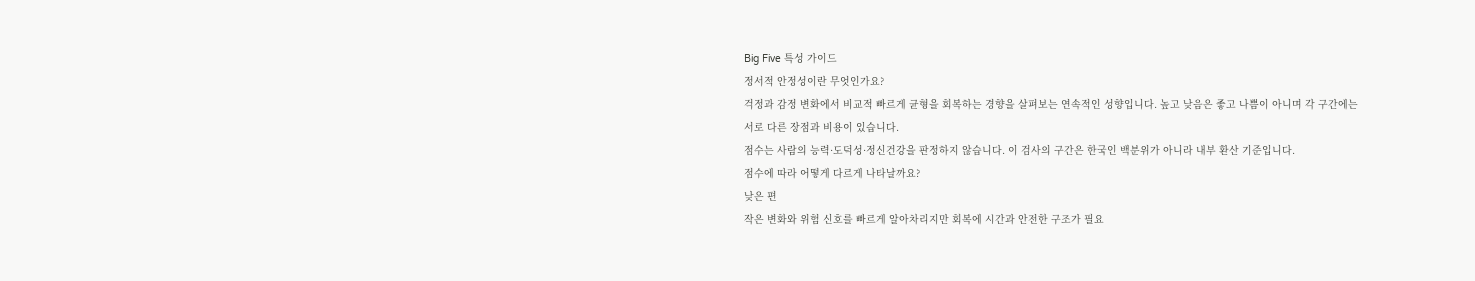Big Five 특성 가이드
정서적 안정성이란 무엇인가요?
걱정과 감정 변화에서 비교적 빠르게 균형을 회복하는 경향을 살펴보는 연속적인 성향입니다. 높고 낮음은 좋고 나쁨이 아니며 각 구간에는 서로 다른 장점과 비용이 있습니다.
점수는 사람의 능력·도덕성·정신건강을 판정하지 않습니다. 이 검사의 구간은 한국인 백분위가 아니라 내부 환산 기준입니다.
점수에 따라 어떻게 다르게 나타날까요?
낮은 편
작은 변화와 위험 신호를 빠르게 알아차리지만 회복에 시간과 안전한 구조가 필요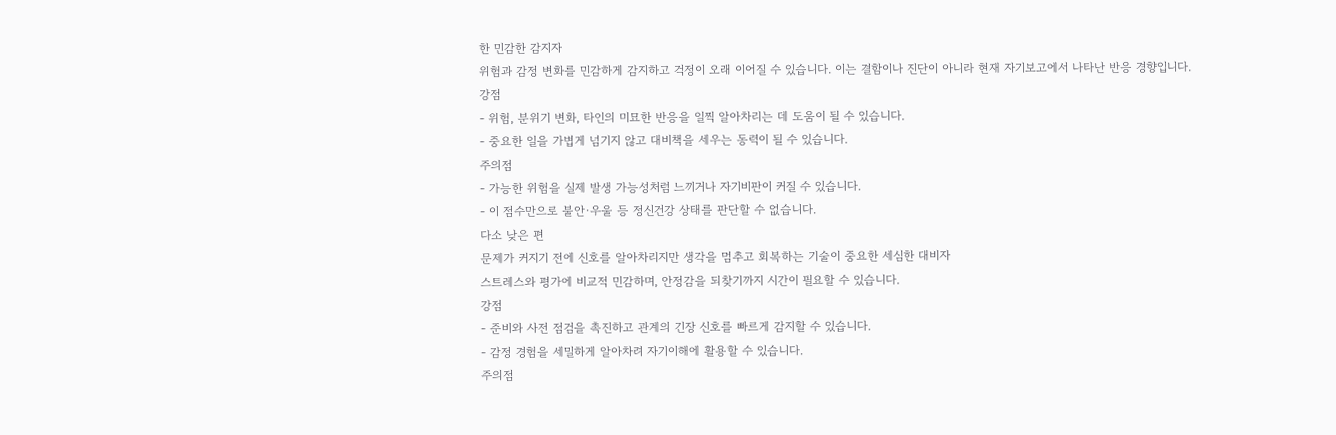한 민감한 감지자
위험과 감정 변화를 민감하게 감지하고 걱정이 오래 이어질 수 있습니다. 이는 결함이나 진단이 아니라 현재 자기보고에서 나타난 반응 경향입니다.
강점
- 위험, 분위기 변화, 타인의 미묘한 반응을 일찍 알아차리는 데 도움이 될 수 있습니다.
- 중요한 일을 가볍게 넘기지 않고 대비책을 세우는 동력이 될 수 있습니다.
주의점
- 가능한 위험을 실제 발생 가능성처럼 느끼거나 자기비판이 커질 수 있습니다.
- 이 점수만으로 불안·우울 등 정신건강 상태를 판단할 수 없습니다.
다소 낮은 편
문제가 커지기 전에 신호를 알아차리지만 생각을 멈추고 회복하는 기술이 중요한 세심한 대비자
스트레스와 평가에 비교적 민감하며, 안정감을 되찾기까지 시간이 필요할 수 있습니다.
강점
- 준비와 사전 점검을 촉진하고 관계의 긴장 신호를 빠르게 감지할 수 있습니다.
- 감정 경험을 세밀하게 알아차려 자기이해에 활용할 수 있습니다.
주의점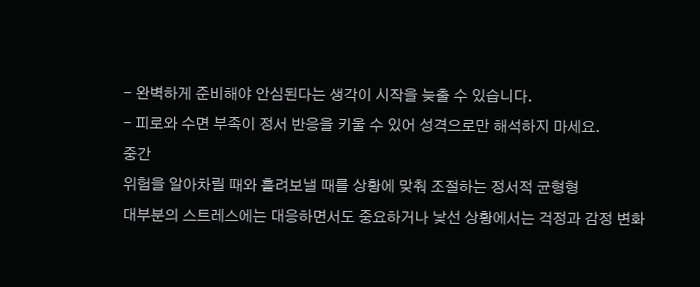- 완벽하게 준비해야 안심된다는 생각이 시작을 늦출 수 있습니다.
- 피로와 수면 부족이 정서 반응을 키울 수 있어 성격으로만 해석하지 마세요.
중간
위험을 알아차릴 때와 흘려보낼 때를 상황에 맞춰 조절하는 정서적 균형형
대부분의 스트레스에는 대응하면서도 중요하거나 낯선 상황에서는 걱정과 감정 변화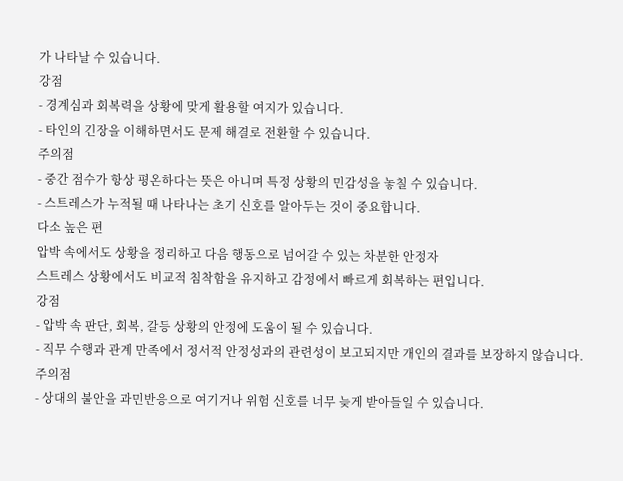가 나타날 수 있습니다.
강점
- 경계심과 회복력을 상황에 맞게 활용할 여지가 있습니다.
- 타인의 긴장을 이해하면서도 문제 해결로 전환할 수 있습니다.
주의점
- 중간 점수가 항상 평온하다는 뜻은 아니며 특정 상황의 민감성을 놓칠 수 있습니다.
- 스트레스가 누적될 때 나타나는 초기 신호를 알아두는 것이 중요합니다.
다소 높은 편
압박 속에서도 상황을 정리하고 다음 행동으로 넘어갈 수 있는 차분한 안정자
스트레스 상황에서도 비교적 침착함을 유지하고 감정에서 빠르게 회복하는 편입니다.
강점
- 압박 속 판단, 회복, 갈등 상황의 안정에 도움이 될 수 있습니다.
- 직무 수행과 관계 만족에서 정서적 안정성과의 관련성이 보고되지만 개인의 결과를 보장하지 않습니다.
주의점
- 상대의 불안을 과민반응으로 여기거나 위험 신호를 너무 늦게 받아들일 수 있습니다.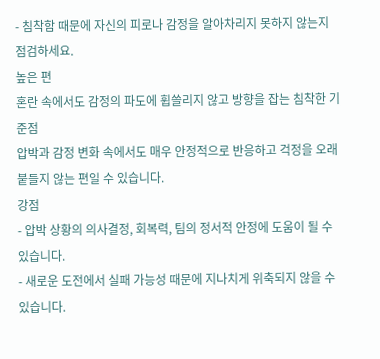- 침착함 때문에 자신의 피로나 감정을 알아차리지 못하지 않는지 점검하세요.
높은 편
혼란 속에서도 감정의 파도에 휩쓸리지 않고 방향을 잡는 침착한 기준점
압박과 감정 변화 속에서도 매우 안정적으로 반응하고 걱정을 오래 붙들지 않는 편일 수 있습니다.
강점
- 압박 상황의 의사결정, 회복력, 팀의 정서적 안정에 도움이 될 수 있습니다.
- 새로운 도전에서 실패 가능성 때문에 지나치게 위축되지 않을 수 있습니다.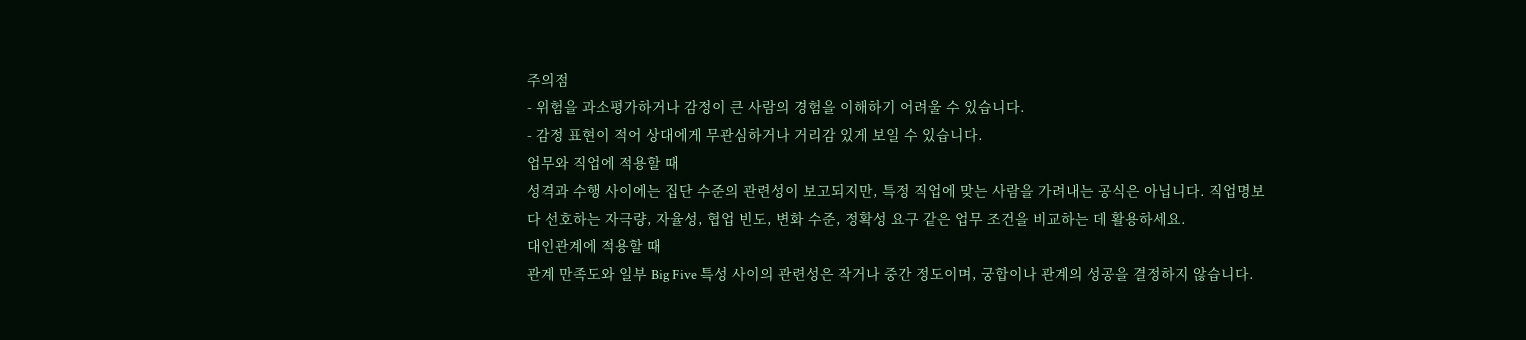주의점
- 위험을 과소평가하거나 감정이 큰 사람의 경험을 이해하기 어려울 수 있습니다.
- 감정 표현이 적어 상대에게 무관심하거나 거리감 있게 보일 수 있습니다.
업무와 직업에 적용할 때
성격과 수행 사이에는 집단 수준의 관련성이 보고되지만, 특정 직업에 맞는 사람을 가려내는 공식은 아닙니다. 직업명보다 선호하는 자극량, 자율성, 협업 빈도, 변화 수준, 정확성 요구 같은 업무 조건을 비교하는 데 활용하세요.
대인관계에 적용할 때
관계 만족도와 일부 Big Five 특성 사이의 관련성은 작거나 중간 정도이며, 궁합이나 관계의 성공을 결정하지 않습니다.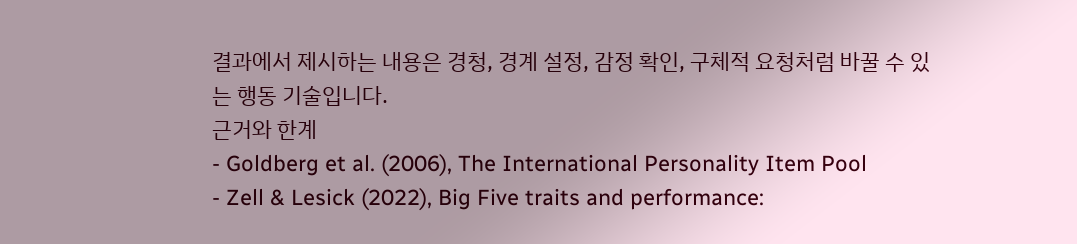결과에서 제시하는 내용은 경청, 경계 설정, 감정 확인, 구체적 요청처럼 바꿀 수 있는 행동 기술입니다.
근거와 한계
- Goldberg et al. (2006), The International Personality Item Pool
- Zell & Lesick (2022), Big Five traits and performance: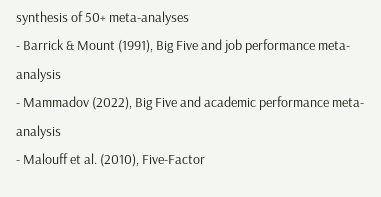synthesis of 50+ meta-analyses
- Barrick & Mount (1991), Big Five and job performance meta-analysis
- Mammadov (2022), Big Five and academic performance meta-analysis
- Malouff et al. (2010), Five-Factor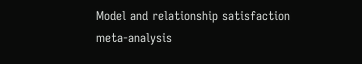Model and relationship satisfaction meta-analysis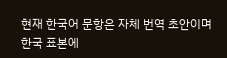현재 한국어 문항은 자체 번역 초안이며 한국 표본에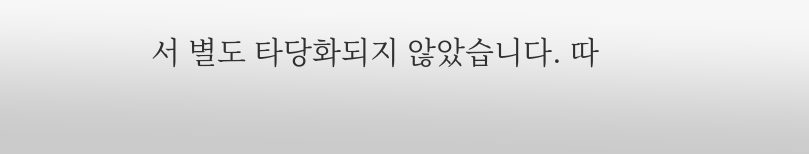서 별도 타당화되지 않았습니다. 따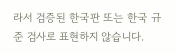라서 검증된 한국판 또는 한국 규준 검사로 표현하지 않습니다.